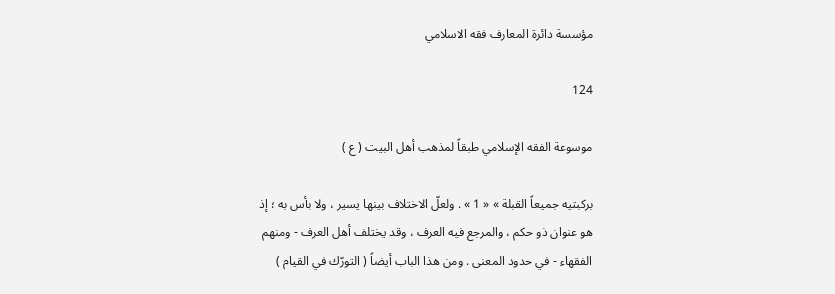مؤسسة دائرة المعارف فقه الاسلامي

124

موسوعة الفقه الإسلامي طبقاً لمذهب أهل البيت ( ع )

بركبتيه جميعاً القبلة » « 1 » . ولعلّ الاختلاف بينها يسير ، ولا بأس به ؛ إذ هو عنوان ذو حكم ، والمرجع فيه العرف ، وقد يختلف أهل العرف - ومنهم الفقهاء - في حدود المعنى . ومن هذا الباب أيضاً ( التورّك في القيام )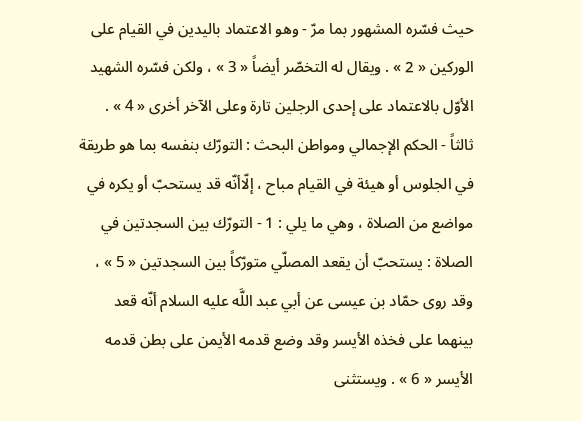حيث فسّره المشهور بما مرّ - وهو الاعتماد باليدين في القيام على الوركين « 2 » . ويقال له التخصّر أيضاً « 3 » ، ولكن فسّره الشهيد الأوّل بالاعتماد على إحدى الرجلين تارة وعلى الآخر أخرى « 4 » . ثالثاً - الحكم الإجمالي ومواطن البحث : التورّك بنفسه بما هو طريقة في الجلوس أو هيئة في القيام مباح ، إلّاأنّه قد يستحبّ أو يكره في مواضع من الصلاة ، وهي ما يلي : 1 - التورّك بين السجدتين في الصلاة : يستحبّ أن يقعد المصلّي متورّكاً بين السجدتين « 5 » ، وقد روى حمّاد بن عيسى عن أبي عبد اللَّه عليه السلام أنّه قعد بينهما على فخذه الأيسر وقد وضع قدمه الأيمن على بطن قدمه الأيسر « 6 » . ويستثنى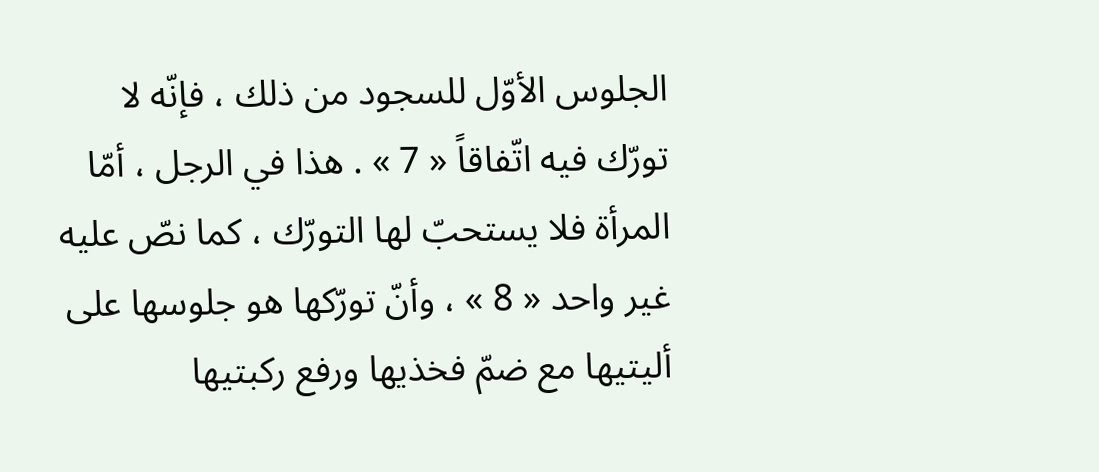الجلوس الأوّل للسجود من ذلك ، فإنّه لا تورّك فيه اتّفاقاً « 7 » . هذا في الرجل ، أمّا المرأة فلا يستحبّ لها التورّك ، كما نصّ عليه غير واحد « 8 » ، وأنّ تورّكها هو جلوسها على أليتيها مع ضمّ فخذيها ورفع ركبتيها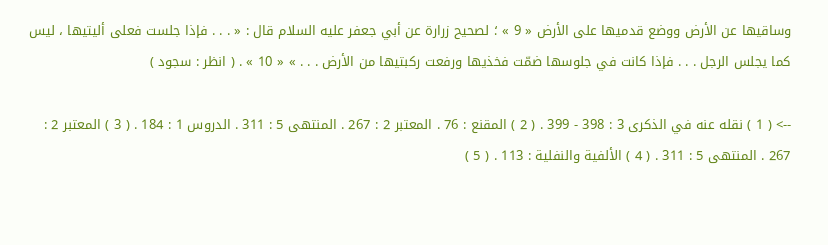وساقيها عن الأرض ووضع قدميها على الأرض « 9 » ؛ لصحيح زرارة عن أبي جعفر عليه السلام قال : « . . . فإذا جلست فعلى أليتيها ، ليس كما يجلس الرجل . . . فإذا كانت في جلوسها ضمّت فخذيها ورفعت ركبتيها من الأرض . . . » « 10 » . ( انظر : سجود )

--> ( 1 ) نقله عنه في الذكرى 3 : 398 - 399 . ( 2 ) المقنع : 76 . المعتبر 2 : 267 . المنتهى 5 : 311 . الدروس 1 : 184 . ( 3 ) المعتبر 2 : 267 . المنتهى 5 : 311 . ( 4 ) الألفية والنفلية : 113 . ( 5 )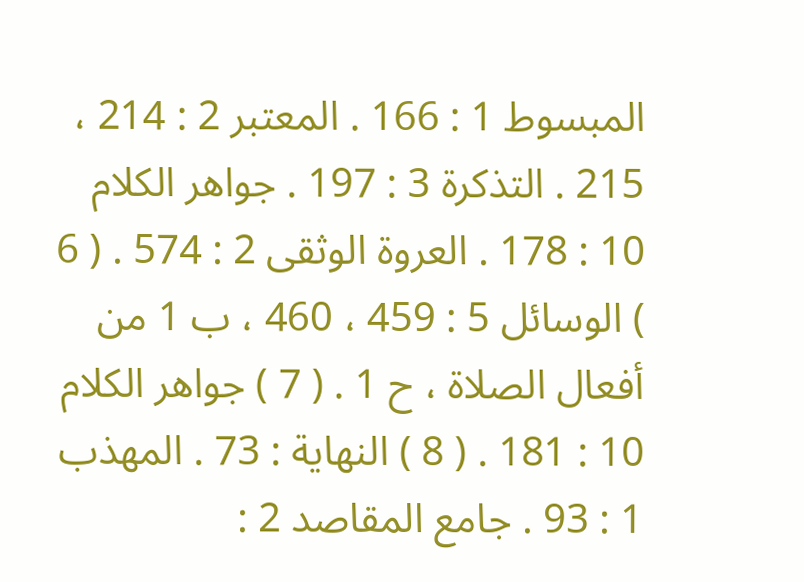المبسوط 1 : 166 . المعتبر 2 : 214 ، 215 . التذكرة 3 : 197 . جواهر الكلام 10 : 178 . العروة الوثقى 2 : 574 . ( 6 ) الوسائل 5 : 459 ، 460 ، ب 1 من أفعال الصلاة ، ح 1 . ( 7 ) جواهر الكلام 10 : 181 . ( 8 ) النهاية : 73 . المهذب 1 : 93 . جامع المقاصد 2 :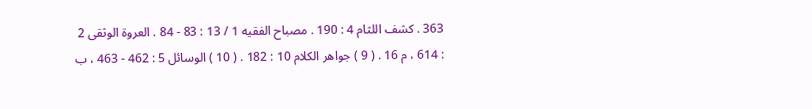363 . كشف اللثام 4 : 190 . مصباح الفقيه 1 / 13 : 83 - 84 . العروة الوثقى 2 : 614 ، م 16 . ( 9 ) جواهر الكلام 10 : 182 . ( 10 ) الوسائل 5 : 462 - 463 ، ب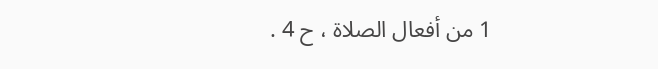1 من أفعال الصلاة ، ح 4 .